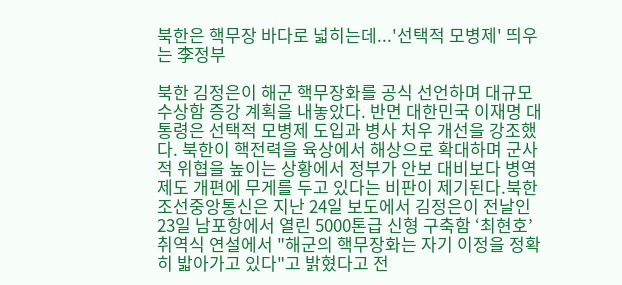북한은 핵무장 바다로 넓히는데...'선택적 모병제' 띄우는 李정부

북한 김정은이 해군 핵무장화를 공식 선언하며 대규모 수상함 증강 계획을 내놓았다. 반면 대한민국 이재명 대통령은 선택적 모병제 도입과 병사 처우 개선을 강조했다. 북한이 핵전력을 육상에서 해상으로 확대하며 군사적 위협을 높이는 상황에서 정부가 안보 대비보다 병역제도 개편에 무게를 두고 있다는 비판이 제기된다.북한 조선중앙통신은 지난 24일 보도에서 김정은이 전날인 23일 남포항에서 열린 5000톤급 신형 구축함 ‘최현호’ 취역식 연설에서 "해군의 핵무장화는 자기 이정을 정확히 밟아가고 있다"고 밝혔다고 전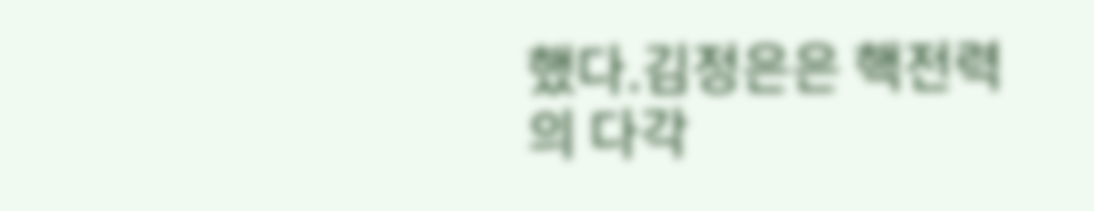했다.김정은은 핵전력의 다각